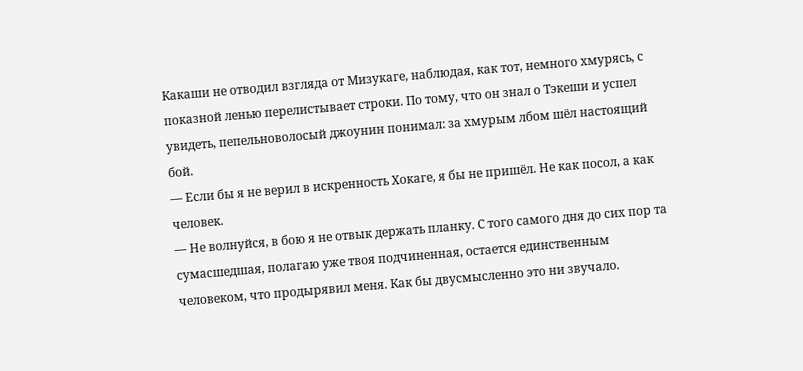Какаши не отводил взгляда от Мизукаге, наблюдая, как тот, немного хмурясь, с показной ленью перелистывает строки. По тому, что он знал о Тэкеши и успел увидеть, пепельноволосый джоунин понимал: за хмурым лбом шёл настоящий бой.
— Если бы я не верил в искренность Хокаге, я бы не пришёл. Не как посол, а как человек.
— Не волнуйся, в бою я не отвык держать планку. С того самого дня до сих пор та сумасшедшая, полагаю уже твоя подчиненная, остается единственным человеком, что продырявил меня. Как бы двусмысленно это ни звучало.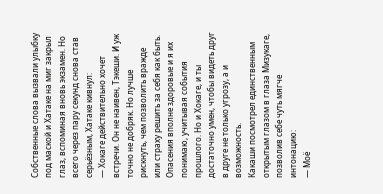Собственные слова вызвали улыбку под маской и Хатаке на миг закрыл глаз, вспоминая вновь экзамен. Но всего через пару секунд снова став серьёзным, Хатаке кивнул:
— Хокаге действительно хочет встречи. Он не наивен, Тэкеши. И уж точно не добряк. Но лучше рискнуть, чем позволить вражде или страху решить за себя как быть. Опасения вполне здоровые и я их понимаю, учитывая события прошлого. Но и Хокаге, и ты достаточно умен, чтобы видеть друг в друге не только угрозу, а и возможность.
Какаши посмотрел единственным открытым глазом в глаза Мизукаге, позволив себе чуть мягче интонацию:
— Моё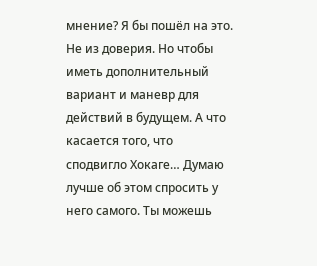мнение? Я бы пошёл на это. Не из доверия. Но чтобы иметь дополнительный вариант и маневр для действий в будущем. А что касается того, что сподвигло Хокаге… Думаю лучше об этом спросить у него самого. Ты можешь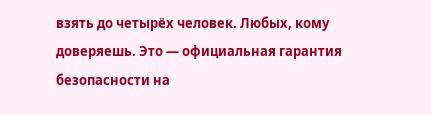взять до четырёх человек. Любых, кому доверяешь. Это — официальная гарантия безопасности на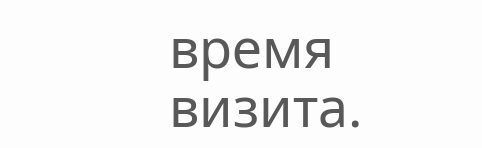время визита.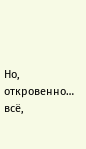Но, откровенно… всё,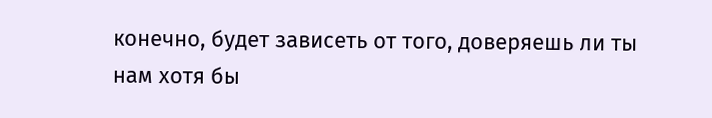конечно, будет зависеть от того, доверяешь ли ты нам хотя бы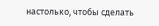настолько, чтобы сделать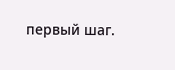первый шаг.